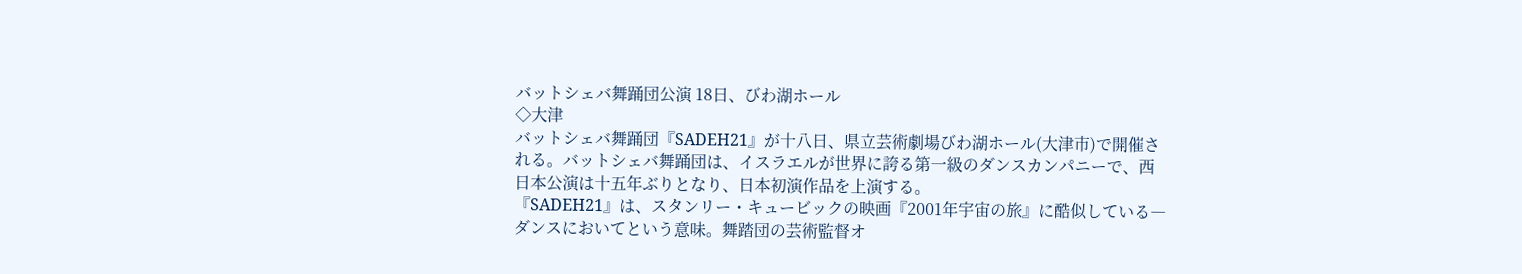バットシェバ舞踊団公演 18日、びわ湖ホール
◇大津
バットシェバ舞踊団『SADEH21』が十八日、県立芸術劇場びわ湖ホール(大津市)で開催される。バットシェバ舞踊団は、イスラエルが世界に誇る第一級のダンスカンパニーで、西日本公演は十五年ぶりとなり、日本初演作品を上演する。
『SADEH21』は、スタンリー・キュービックの映画『2001年宇宙の旅』に酷似している―ダンスにおいてという意味。舞踏団の芸術監督オ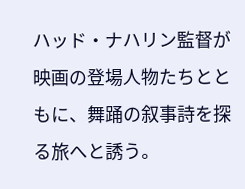ハッド・ナハリン監督が映画の登場人物たちとともに、舞踊の叙事詩を探る旅へと誘う。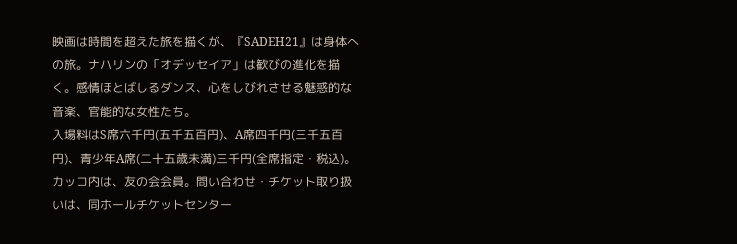映画は時間を超えた旅を描くが、『SADEH21』は身体への旅。ナハリンの「オデッセイア」は歓びの進化を描く。感情ほとばしるダンス、心をしびれさせる魅惑的な音楽、官能的な女性たち。
入場料はS席六千円(五千五百円)、A席四千円(三千五百円)、青少年A席(二十五歳未満)三千円(全席指定・税込)。カッコ内は、友の会会員。問い合わせ・チケット取り扱いは、同ホールチケットセンター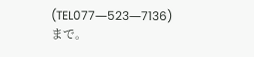(TEL077―523―7136)まで。